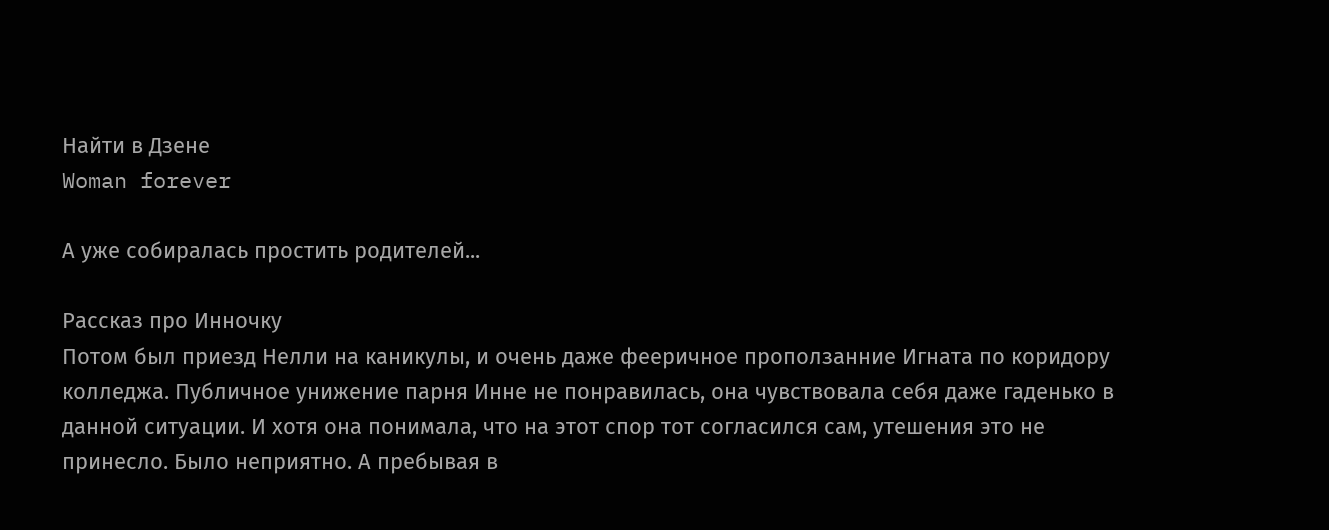Найти в Дзене
Woman forever

А уже собиралась простить родителей...

Рассказ про Инночку
Потом был приезд Нелли на каникулы, и очень даже фееричное проползанние Игната по коридору колледжа. Публичное унижение парня Инне не понравилась, она чувствовала себя даже гаденько в данной ситуации. И хотя она понимала, что на этот спор тот согласился сам, утешения это не принесло. Было неприятно. А пребывая в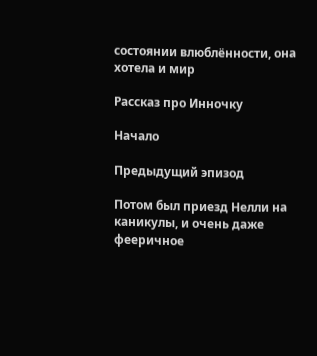состоянии влюблённости, она хотела и мир

Рассказ про Инночку

Начало

Предыдущий эпизод

Потом был приезд Нелли на каникулы, и очень даже фееричное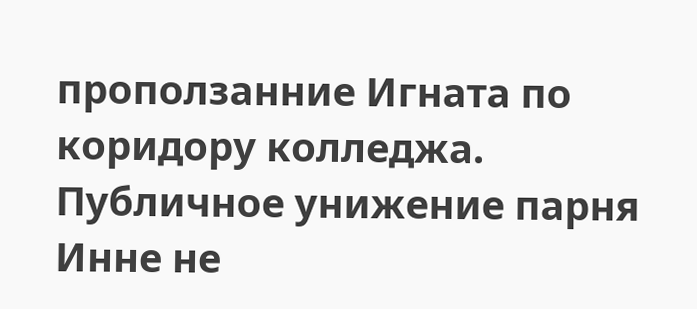проползанние Игната по коридору колледжа. Публичное унижение парня Инне не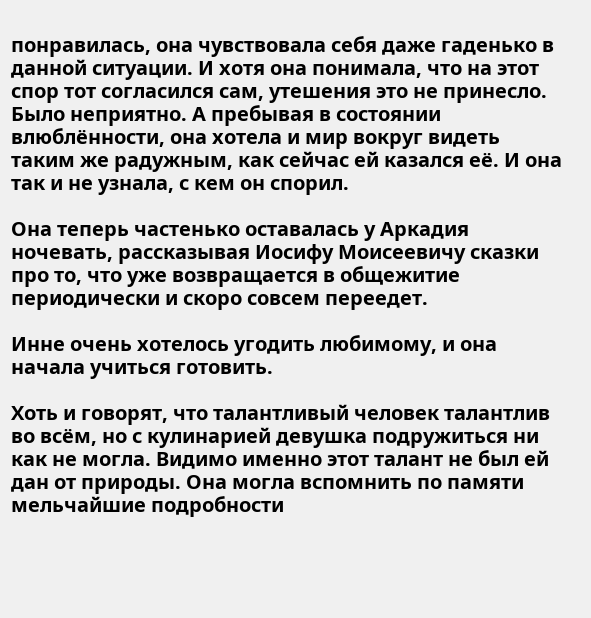понравилась, она чувствовала себя даже гаденько в данной ситуации. И хотя она понимала, что на этот спор тот согласился сам, утешения это не принесло. Было неприятно. А пребывая в состоянии влюблённости, она хотела и мир вокруг видеть таким же радужным, как сейчас ей казался её. И она так и не узнала, с кем он спорил.

Она теперь частенько оставалась у Аркадия ночевать, рассказывая Иосифу Моисеевичу сказки про то, что уже возвращается в общежитие периодически и скоро совсем переедет.

Инне очень хотелось угодить любимому, и она начала учиться готовить.

Хоть и говорят, что талантливый человек талантлив во всём, но с кулинарией девушка подружиться ни как не могла. Видимо именно этот талант не был ей дан от природы. Она могла вспомнить по памяти мельчайшие подробности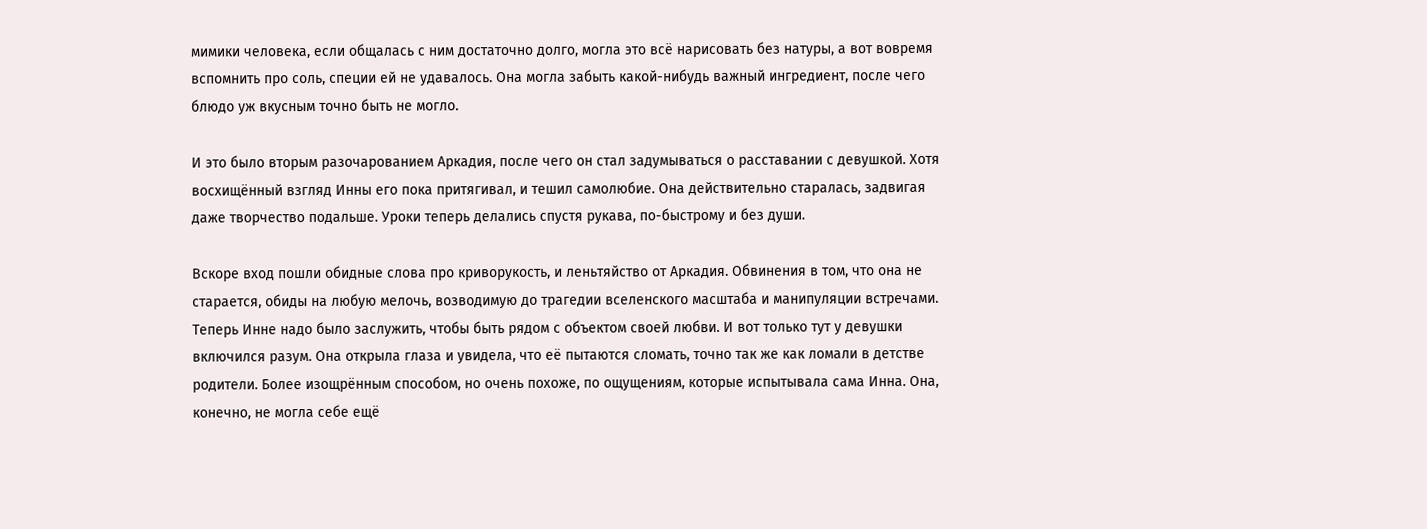мимики человека, если общалась с ним достаточно долго, могла это всё нарисовать без натуры, а вот вовремя вспомнить про соль, специи ей не удавалось. Она могла забыть какой-нибудь важный ингредиент, после чего блюдо уж вкусным точно быть не могло.

И это было вторым разочарованием Аркадия, после чего он стал задумываться о расставании с девушкой. Хотя восхищённый взгляд Инны его пока притягивал, и тешил самолюбие. Она действительно старалась, задвигая даже творчество подальше. Уроки теперь делались спустя рукава, по-быстрому и без души.

Вскоре вход пошли обидные слова про криворукость, и леньтяйство от Аркадия. Обвинения в том, что она не старается, обиды на любую мелочь, возводимую до трагедии вселенского масштаба и манипуляции встречами. Теперь Инне надо было заслужить, чтобы быть рядом с объектом своей любви. И вот только тут у девушки включился разум. Она открыла глаза и увидела, что её пытаются сломать, точно так же как ломали в детстве родители. Более изощрённым способом, но очень похоже, по ощущениям, которые испытывала сама Инна. Она, конечно, не могла себе ещё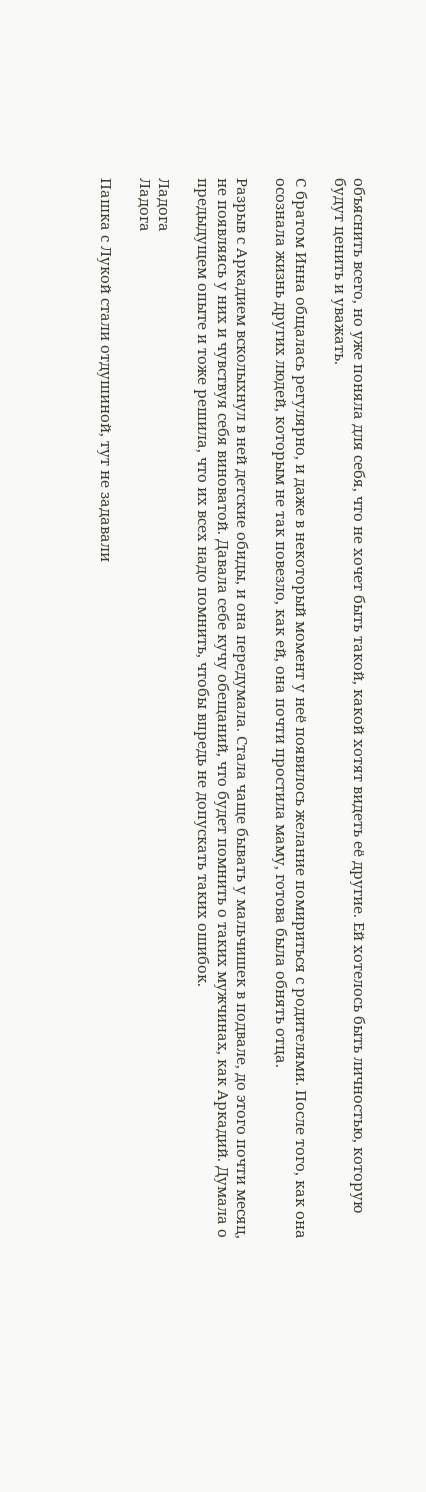объяснить всего, но уже поняла для себя, что не хочет быть такой, какой хотят видеть её другие. Ей хотелось быть личностью, которую будут ценить и уважать.

С братом Инна общалась регулярно, и даже в некоторый момент у неё появилось желание помириться с родителями. После того, как она осознала жизнь других людей, которым не так повезло, как ей, она почти простила маму, готова была обнять отца.

Разрыв с Аркадием всколыхнул в ней детские обиды, и она передумала. Стала чаще бывать у мальчишек в подвале, до этого почти месяц, не появляясь у них и чувствуя себя виноватой. Давала себе кучу обещаний, что будет помнить о таких мужчинах, как Аркадий. Думала о предыдущем опыте и тоже решила, что их всех надо помнить, чтобы впредь не допускать таких ошибок.

Ладога
Ладога

Пашка с Лукой стали отдушиной, тут не задавали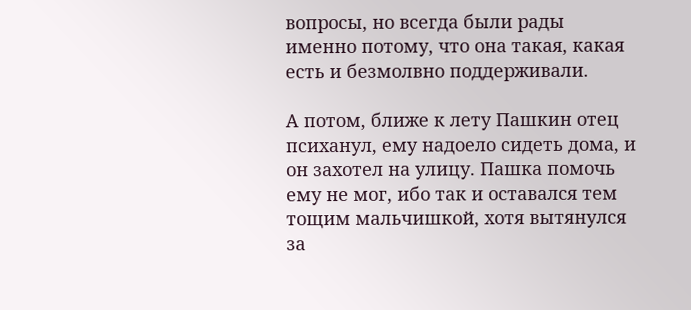вопросы, но всегда были рады именно потому, что она такая, какая есть и безмолвно поддерживали.

А потом, ближе к лету Пашкин отец психанул, ему надоело сидеть дома, и он захотел на улицу. Пашка помочь ему не мог, ибо так и оставался тем тощим мальчишкой, хотя вытянулся за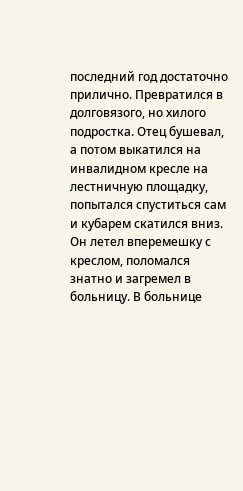последний год достаточно прилично. Превратился в долговязого, но хилого подростка. Отец бушевал, а потом выкатился на инвалидном кресле на лестничную площадку, попытался спуститься сам и кубарем скатился вниз. Он летел вперемешку с креслом, поломался знатно и загремел в больницу. В больнице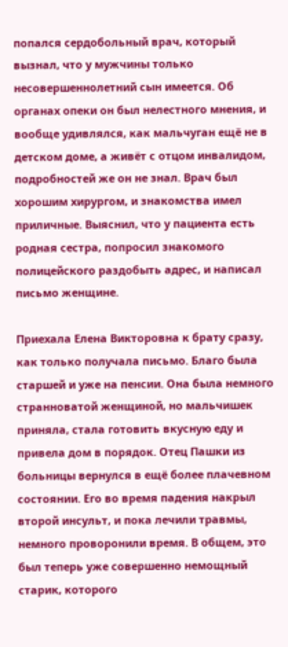попался сердобольный врач, который вызнал, что у мужчины только несовершеннолетний сын имеется. Об органах опеки он был нелестного мнения, и вообще удивлялся, как мальчуган ещё не в детском доме, а живёт с отцом инвалидом, подробностей же он не знал. Врач был хорошим хирургом, и знакомства имел приличные. Выяснил, что у пациента есть родная сестра, попросил знакомого полицейского раздобыть адрес, и написал письмо женщине.

Приехала Елена Викторовна к брату сразу, как только получала письмо. Благо была старшей и уже на пенсии. Она была немного странноватой женщиной, но мальчишек приняла, стала готовить вкусную еду и привела дом в порядок. Отец Пашки из больницы вернулся в ещё более плачевном состоянии. Его во время падения накрыл второй инсульт, и пока лечили травмы, немного проворонили время. В общем, это был теперь уже совершенно немощный старик, которого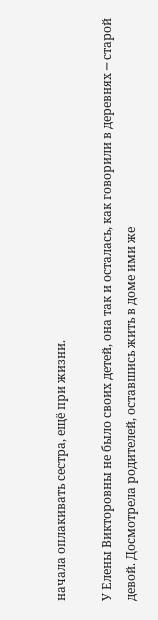начала оплакивать сестра, ещё при жизни.

У Елены Викторовны не было своих детей, она так и осталась, как говорили в деревнях ─ старой девой. Досмотрела родителей, оставшись жить в доме ими же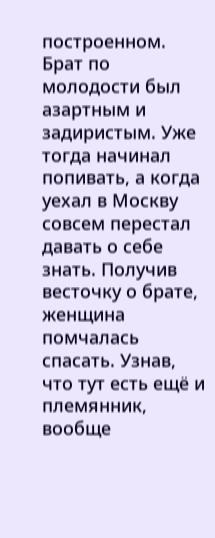построенном. Брат по молодости был азартным и задиристым. Уже тогда начинал попивать, а когда уехал в Москву совсем перестал давать о себе знать. Получив весточку о брате, женщина помчалась спасать. Узнав, что тут есть ещё и племянник, вообще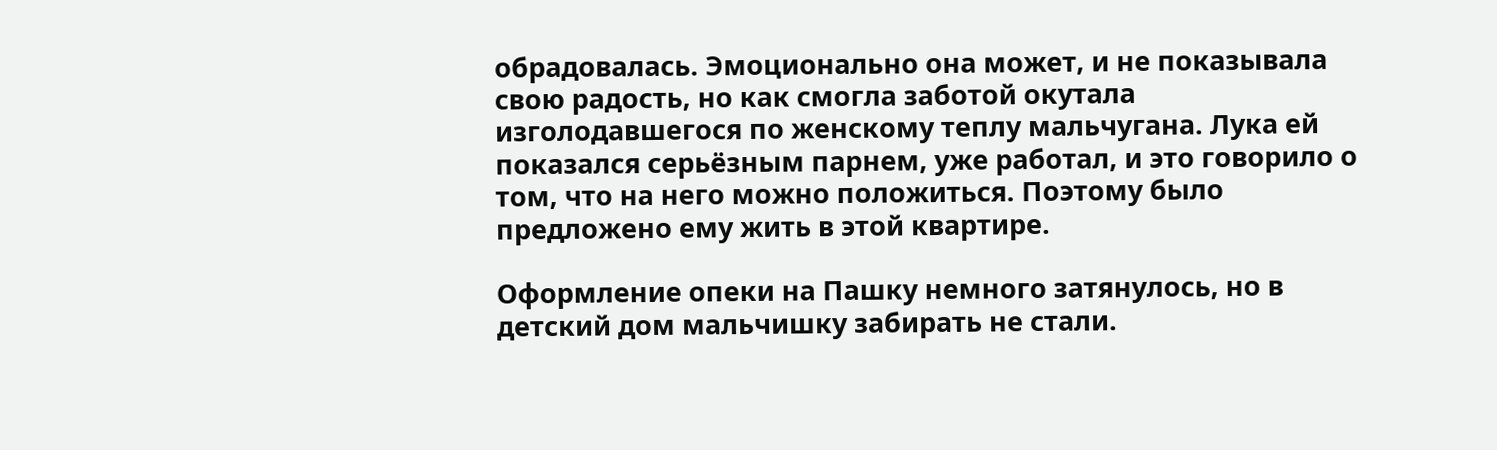обрадовалась. Эмоционально она может, и не показывала свою радость, но как смогла заботой окутала изголодавшегося по женскому теплу мальчугана. Лука ей показался серьёзным парнем, уже работал, и это говорило о том, что на него можно положиться. Поэтому было предложено ему жить в этой квартире.

Оформление опеки на Пашку немного затянулось, но в детский дом мальчишку забирать не стали.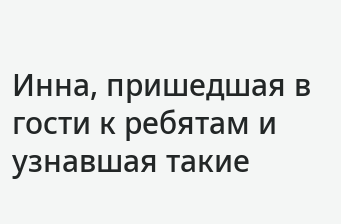Инна, пришедшая в гости к ребятам и узнавшая такие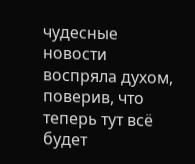чудесные новости воспряла духом, поверив, что теперь тут всё будет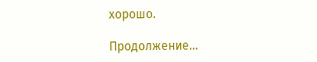хорошо.

Продолжение...